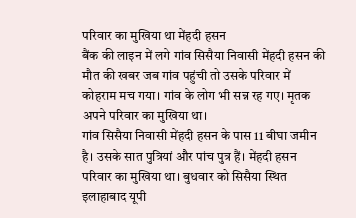परिवार का मुखिया था मेंहदी हसन
बैंक की लाइन में लगे गांव सिसैया निवासी मेंहदी हसन की मौत की खबर जब गांव पहुंची तो उसके परिवार में कोहराम मच गया। गांव के लोग भी सन्न रह गए। मृतक अपने परिवार का मुखिया था।
गांव सिसैया निवासी मेंहदी हसन के पास 11 बीघा जमीन है। उसके सात पुत्रियां और पांच पुत्र हैं। मेंहदी हसन परिवार का मुखिया था। बुधवार को सिसैया स्थित इलाहाबाद यूपी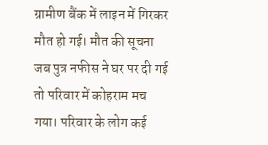ग्रामीण बैंक में लाइन में गिरकर मौत हो गई। मौत की सूचना जब पुत्र नफीस ने घर पर दी गई तो परिवार में कोहराम मच गया। परिवार के लोग कई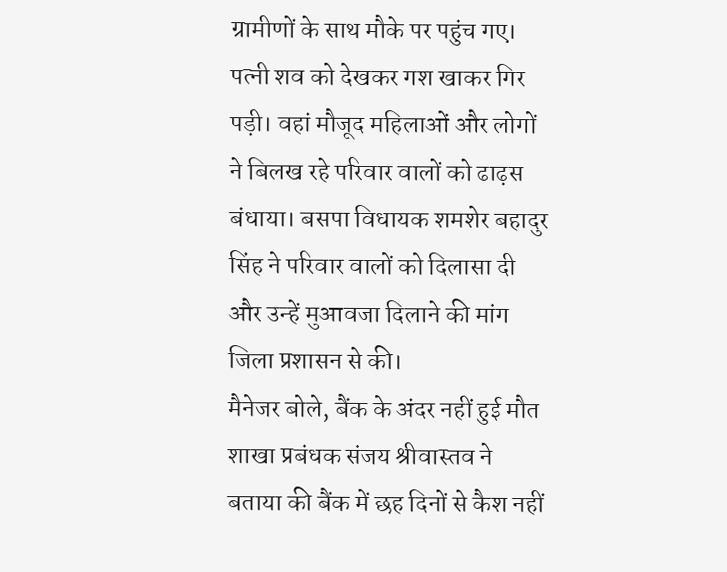ग्रामीणों के साथ मौके पर पहुंच गए। पत्नी शव को देखकर गश खाकर गिर पड़ी। वहां मौजूद महिलाओं और लोगों ने बिलख रहे परिवार वालों को ढाढ़स बंधाया। बसपा विधायक शमशेर बहादुर सिंह ने परिवार वालों को दिलासा दी और उन्हें मुआवजा दिलाने की मांग जिला प्रशासन से की।
मैनेजर बोले, बैंक के अंदर नहीं हुई मौत
शाखा प्रबंधक संजय श्रीवास्तव ने बताया की बैंक में छह दिनों से कैश नहीं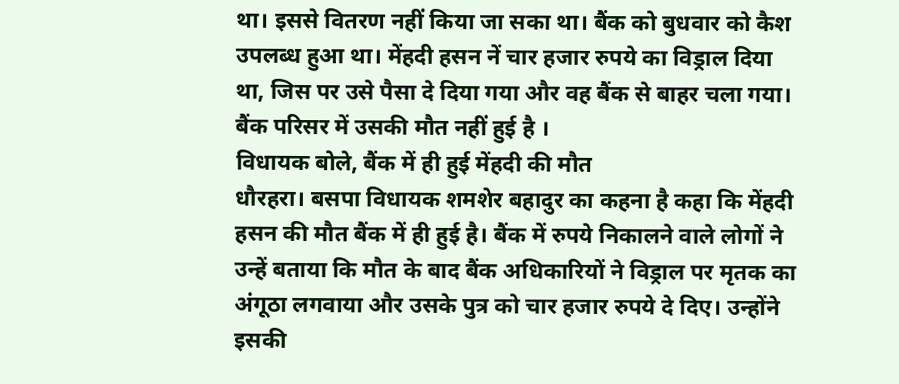था। इससे वितरण नहीं किया जा सका था। बैंक को बुधवार को कैश उपलब्ध हुआ था। मेंहदी हसन नें चार हजार रुपये का विड्राल दिया था, जिस पर उसे पैसा दे दिया गया और वह बैंक से बाहर चला गया। बैंक परिसर में उसकी मौत नहीं हुई है ।
विधायक बोले, बैंक में ही हुई मेंहदी की मौत
धौरहरा। बसपा विधायक शमशेर बहादुर का कहना है कहा कि मेंहदी हसन की मौत बैंक में ही हुई है। बैंक में रुपये निकालने वाले लोगों ने उन्हें बताया कि मौत के बाद बैंक अधिकारियों ने विड्राल पर मृतक का अंगूठा लगवाया और उसके पुत्र को चार हजार रुपये दे दिए। उन्होंने इसकी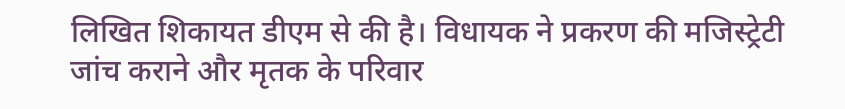लिखित शिकायत डीएम से की है। विधायक ने प्रकरण की मजिस्ट्रेटी जांच कराने और मृतक के परिवार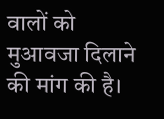वालों को मुआवजा दिलाने की मांग की है।